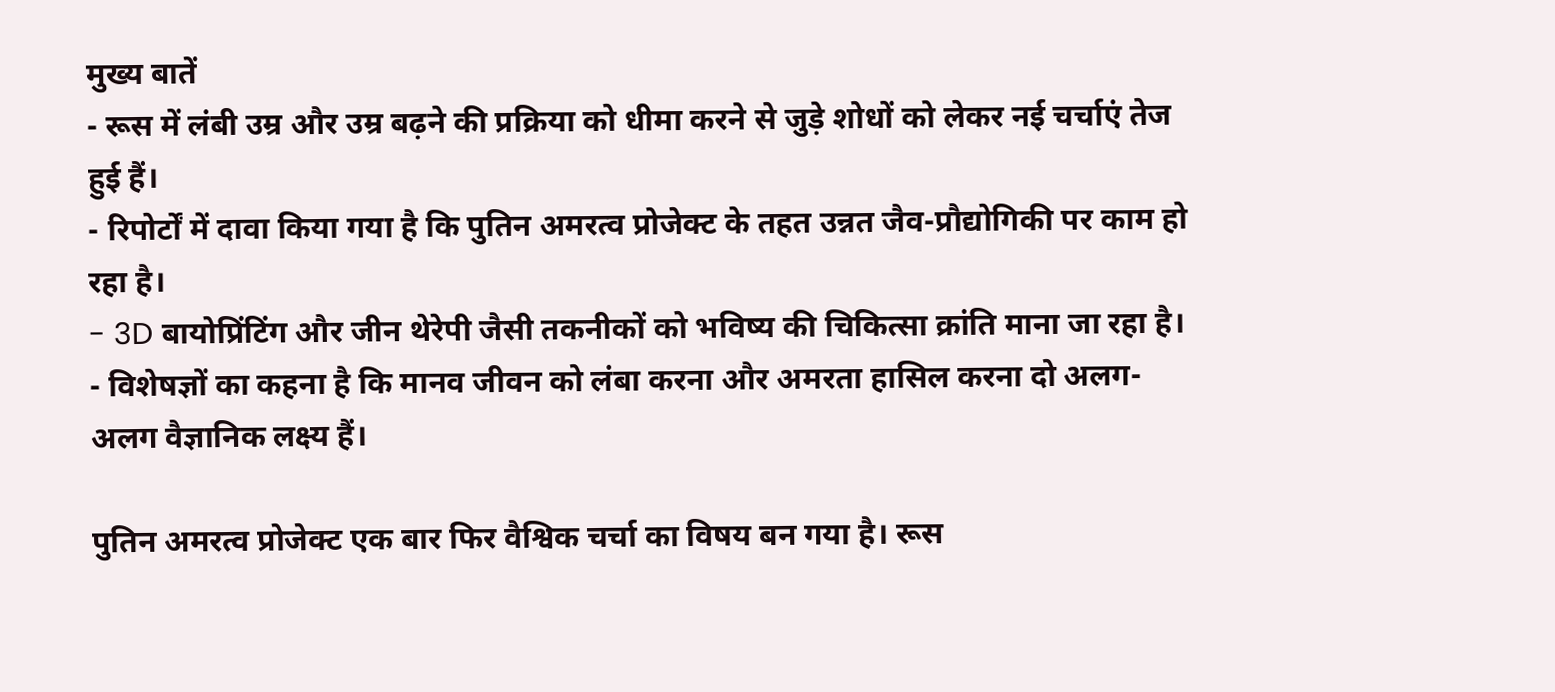मुख्य बातें
- रूस में लंबी उम्र और उम्र बढ़ने की प्रक्रिया को धीमा करने से जुड़े शोधों को लेकर नई चर्चाएं तेज हुई हैं।
- रिपोर्टों में दावा किया गया है कि पुतिन अमरत्व प्रोजेक्ट के तहत उन्नत जैव-प्रौद्योगिकी पर काम हो रहा है।
- 3D बायोप्रिंटिंग और जीन थेरेपी जैसी तकनीकों को भविष्य की चिकित्सा क्रांति माना जा रहा है।
- विशेषज्ञों का कहना है कि मानव जीवन को लंबा करना और अमरता हासिल करना दो अलग-अलग वैज्ञानिक लक्ष्य हैं।

पुतिन अमरत्व प्रोजेक्ट एक बार फिर वैश्विक चर्चा का विषय बन गया है। रूस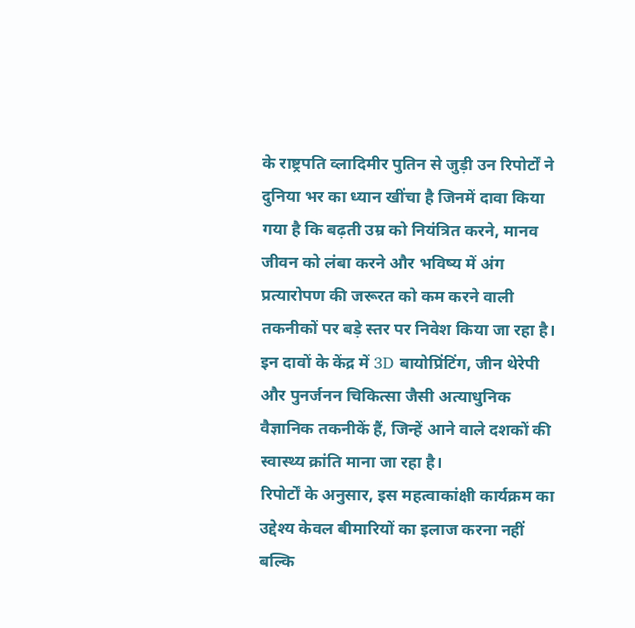के राष्ट्रपति व्लादिमीर पुतिन से जुड़ी उन रिपोर्टों ने दुनिया भर का ध्यान खींचा है जिनमें दावा किया गया है कि बढ़ती उम्र को नियंत्रित करने, मानव जीवन को लंबा करने और भविष्य में अंग प्रत्यारोपण की जरूरत को कम करने वाली तकनीकों पर बड़े स्तर पर निवेश किया जा रहा है। इन दावों के केंद्र में 3D बायोप्रिंटिंग, जीन थेरेपी और पुनर्जनन चिकित्सा जैसी अत्याधुनिक वैज्ञानिक तकनीकें हैं, जिन्हें आने वाले दशकों की स्वास्थ्य क्रांति माना जा रहा है।
रिपोर्टों के अनुसार, इस महत्वाकांक्षी कार्यक्रम का उद्देश्य केवल बीमारियों का इलाज करना नहीं बल्कि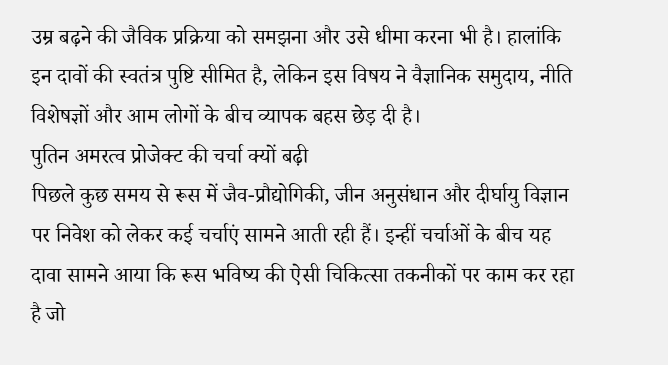उम्र बढ़ने की जैविक प्रक्रिया को समझना और उसे धीमा करना भी है। हालांकि इन दावों की स्वतंत्र पुष्टि सीमित है, लेकिन इस विषय ने वैज्ञानिक समुदाय, नीति विशेषज्ञों और आम लोगों के बीच व्यापक बहस छेड़ दी है।
पुतिन अमरत्व प्रोजेक्ट की चर्चा क्यों बढ़ी
पिछले कुछ समय से रूस में जैव-प्रौद्योगिकी, जीन अनुसंधान और दीर्घायु विज्ञान पर निवेश को लेकर कई चर्चाएं सामने आती रही हैं। इन्हीं चर्चाओं के बीच यह दावा सामने आया कि रूस भविष्य की ऐसी चिकित्सा तकनीकों पर काम कर रहा है जो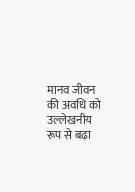मानव जीवन की अवधि को उल्लेखनीय रूप से बढ़ा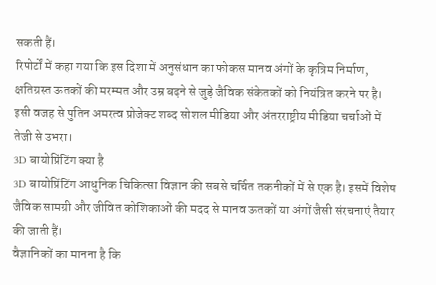सकती हैं।
रिपोर्टों में कहा गया कि इस दिशा में अनुसंधान का फोकस मानव अंगों के कृत्रिम निर्माण, क्षतिग्रस्त ऊतकों की मरम्मत और उम्र बढ़ने से जुड़े जैविक संकेतकों को नियंत्रित करने पर है। इसी वजह से पुतिन अमरत्व प्रोजेक्ट शब्द सोशल मीडिया और अंतरराष्ट्रीय मीडिया चर्चाओं में तेजी से उभरा।
3D बायोप्रिंटिंग क्या है
3D बायोप्रिंटिंग आधुनिक चिकित्सा विज्ञान की सबसे चर्चित तकनीकों में से एक है। इसमें विशेष जैविक सामग्री और जीवित कोशिकाओं की मदद से मानव ऊतकों या अंगों जैसी संरचनाएं तैयार की जाती हैं।
वैज्ञानिकों का मानना है कि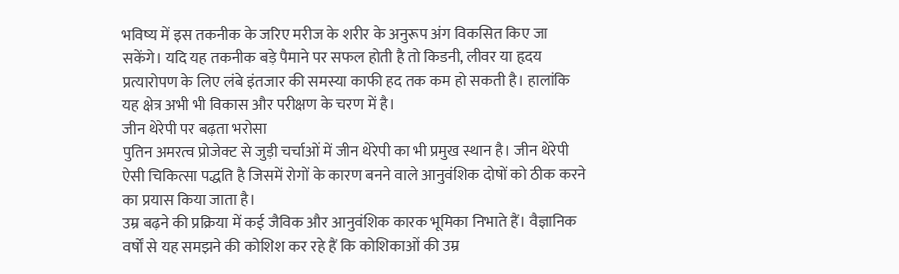भविष्य में इस तकनीक के जरिए मरीज के शरीर के अनुरूप अंग विकसित किए जा सकेंगे। यदि यह तकनीक बड़े पैमाने पर सफल होती है तो किडनी, लीवर या हृदय प्रत्यारोपण के लिए लंबे इंतजार की समस्या काफी हद तक कम हो सकती है। हालांकि यह क्षेत्र अभी भी विकास और परीक्षण के चरण में है।
जीन थेरेपी पर बढ़ता भरोसा
पुतिन अमरत्व प्रोजेक्ट से जुड़ी चर्चाओं में जीन थेरेपी का भी प्रमुख स्थान है। जीन थेरेपी ऐसी चिकित्सा पद्धति है जिसमें रोगों के कारण बनने वाले आनुवंशिक दोषों को ठीक करने का प्रयास किया जाता है।
उम्र बढ़ने की प्रक्रिया में कई जैविक और आनुवंशिक कारक भूमिका निभाते हैं। वैज्ञानिक वर्षों से यह समझने की कोशिश कर रहे हैं कि कोशिकाओं की उम्र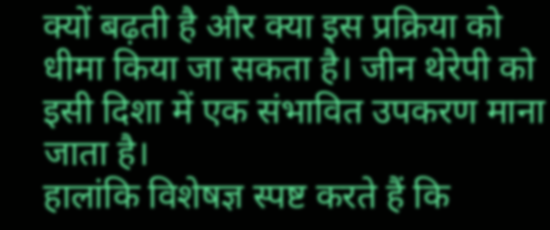क्यों बढ़ती है और क्या इस प्रक्रिया को धीमा किया जा सकता है। जीन थेरेपी को इसी दिशा में एक संभावित उपकरण माना जाता है।
हालांकि विशेषज्ञ स्पष्ट करते हैं कि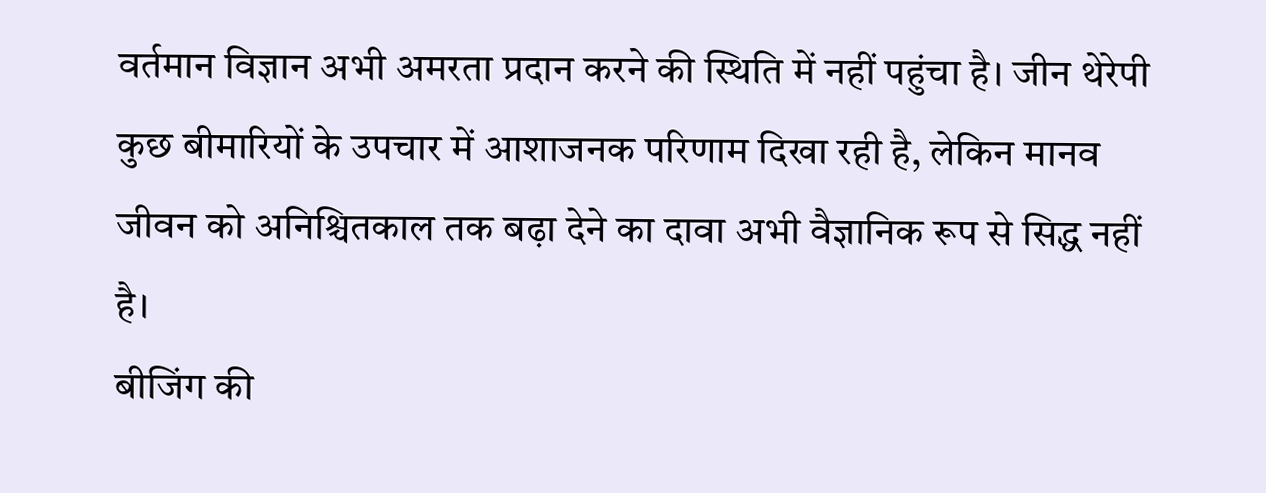वर्तमान विज्ञान अभी अमरता प्रदान करने की स्थिति में नहीं पहुंचा है। जीन थेरेपी कुछ बीमारियों के उपचार में आशाजनक परिणाम दिखा रही है, लेकिन मानव जीवन को अनिश्चितकाल तक बढ़ा देने का दावा अभी वैज्ञानिक रूप से सिद्ध नहीं है।
बीजिंग की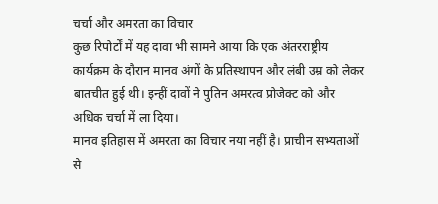चर्चा और अमरता का विचार
कुछ रिपोर्टों में यह दावा भी सामने आया कि एक अंतरराष्ट्रीय कार्यक्रम के दौरान मानव अंगों के प्रतिस्थापन और लंबी उम्र को लेकर बातचीत हुई थी। इन्हीं दावों ने पुतिन अमरत्व प्रोजेक्ट को और अधिक चर्चा में ला दिया।
मानव इतिहास में अमरता का विचार नया नहीं है। प्राचीन सभ्यताओं से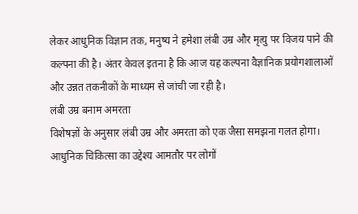लेकर आधुनिक विज्ञान तक, मनुष्य ने हमेशा लंबी उम्र और मृत्यु पर विजय पाने की कल्पना की है। अंतर केवल इतना है कि आज यह कल्पना वैज्ञानिक प्रयोगशालाओं और उन्नत तकनीकों के माध्यम से जांची जा रही है।
लंबी उम्र बनाम अमरता
विशेषज्ञों के अनुसार लंबी उम्र और अमरता को एक जैसा समझना गलत होगा। आधुनिक चिकित्सा का उद्देश्य आमतौर पर लोगों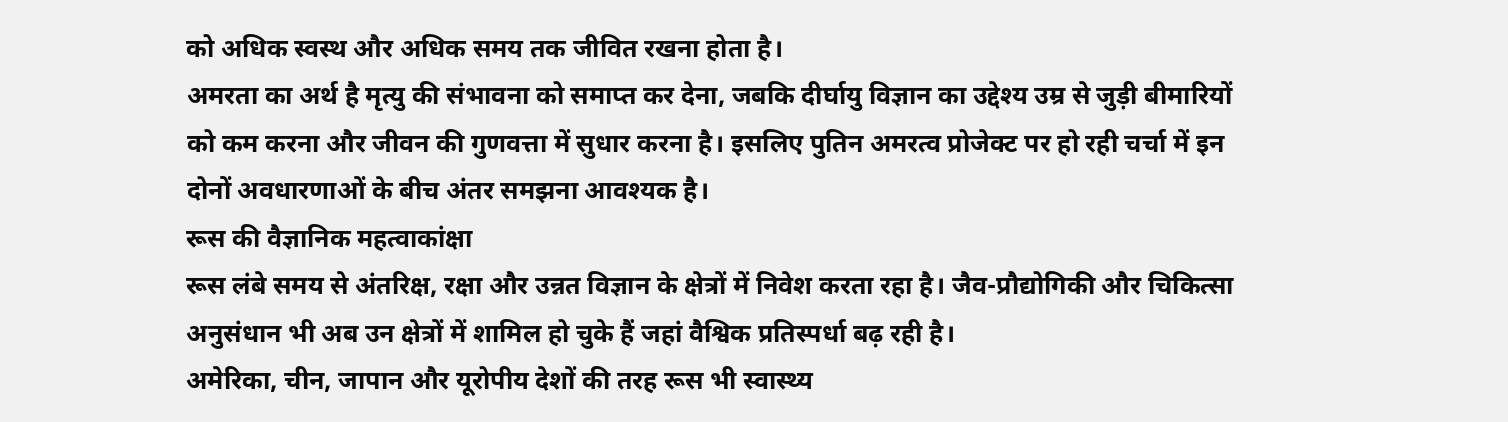को अधिक स्वस्थ और अधिक समय तक जीवित रखना होता है।
अमरता का अर्थ है मृत्यु की संभावना को समाप्त कर देना, जबकि दीर्घायु विज्ञान का उद्देश्य उम्र से जुड़ी बीमारियों को कम करना और जीवन की गुणवत्ता में सुधार करना है। इसलिए पुतिन अमरत्व प्रोजेक्ट पर हो रही चर्चा में इन दोनों अवधारणाओं के बीच अंतर समझना आवश्यक है।
रूस की वैज्ञानिक महत्वाकांक्षा
रूस लंबे समय से अंतरिक्ष, रक्षा और उन्नत विज्ञान के क्षेत्रों में निवेश करता रहा है। जैव-प्रौद्योगिकी और चिकित्सा अनुसंधान भी अब उन क्षेत्रों में शामिल हो चुके हैं जहां वैश्विक प्रतिस्पर्धा बढ़ रही है।
अमेरिका, चीन, जापान और यूरोपीय देशों की तरह रूस भी स्वास्थ्य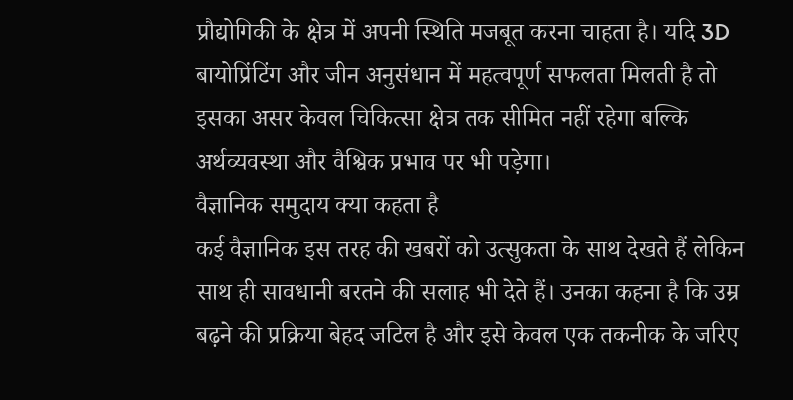प्रौद्योगिकी के क्षेत्र में अपनी स्थिति मजबूत करना चाहता है। यदि 3D बायोप्रिंटिंग और जीन अनुसंधान में महत्वपूर्ण सफलता मिलती है तो इसका असर केवल चिकित्सा क्षेत्र तक सीमित नहीं रहेगा बल्कि अर्थव्यवस्था और वैश्विक प्रभाव पर भी पड़ेगा।
वैज्ञानिक समुदाय क्या कहता है
कई वैज्ञानिक इस तरह की खबरों को उत्सुकता के साथ देखते हैं लेकिन साथ ही सावधानी बरतने की सलाह भी देते हैं। उनका कहना है कि उम्र बढ़ने की प्रक्रिया बेहद जटिल है और इसे केवल एक तकनीक के जरिए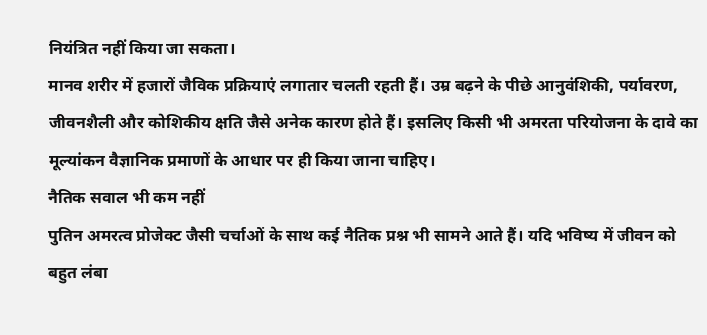नियंत्रित नहीं किया जा सकता।
मानव शरीर में हजारों जैविक प्रक्रियाएं लगातार चलती रहती हैं। उम्र बढ़ने के पीछे आनुवंशिकी, पर्यावरण, जीवनशैली और कोशिकीय क्षति जैसे अनेक कारण होते हैं। इसलिए किसी भी अमरता परियोजना के दावे का मूल्यांकन वैज्ञानिक प्रमाणों के आधार पर ही किया जाना चाहिए।
नैतिक सवाल भी कम नहीं
पुतिन अमरत्व प्रोजेक्ट जैसी चर्चाओं के साथ कई नैतिक प्रश्न भी सामने आते हैं। यदि भविष्य में जीवन को बहुत लंबा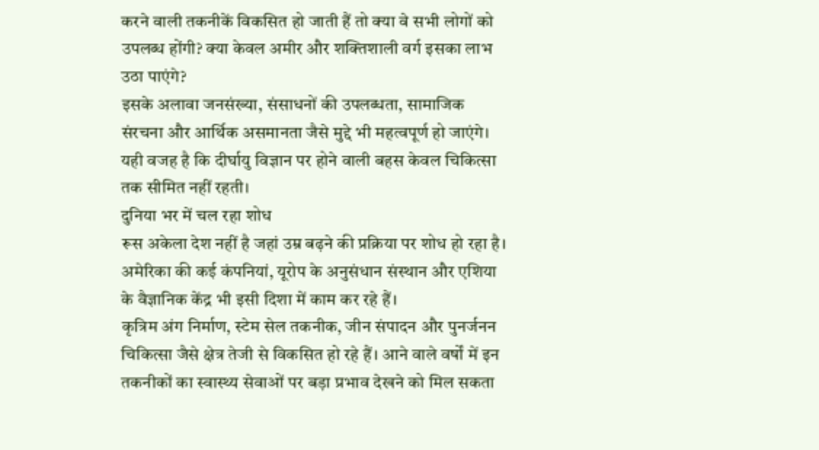करने वाली तकनीकें विकसित हो जाती हैं तो क्या वे सभी लोगों को उपलब्ध होंगी? क्या केवल अमीर और शक्तिशाली वर्ग इसका लाभ उठा पाएंगे?
इसके अलावा जनसंख्या, संसाधनों की उपलब्धता, सामाजिक संरचना और आर्थिक असमानता जैसे मुद्दे भी महत्वपूर्ण हो जाएंगे। यही वजह है कि दीर्घायु विज्ञान पर होने वाली बहस केवल चिकित्सा तक सीमित नहीं रहती।
दुनिया भर में चल रहा शोध
रूस अकेला देश नहीं है जहां उम्र बढ़ने की प्रक्रिया पर शोध हो रहा है। अमेरिका की कई कंपनियां, यूरोप के अनुसंधान संस्थान और एशिया के वैज्ञानिक केंद्र भी इसी दिशा में काम कर रहे हैं।
कृत्रिम अंग निर्माण, स्टेम सेल तकनीक, जीन संपादन और पुनर्जनन चिकित्सा जैसे क्षेत्र तेजी से विकसित हो रहे हैं। आने वाले वर्षों में इन तकनीकों का स्वास्थ्य सेवाओं पर बड़ा प्रभाव देखने को मिल सकता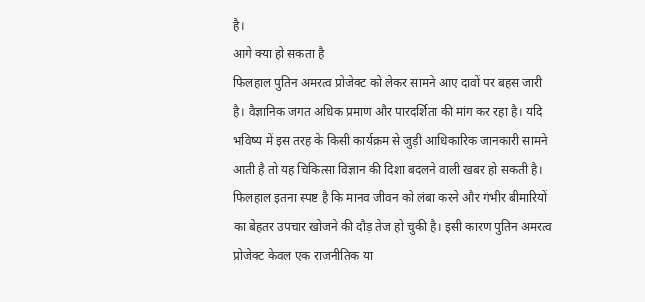है।
आगे क्या हो सकता है
फिलहाल पुतिन अमरत्व प्रोजेक्ट को लेकर सामने आए दावों पर बहस जारी है। वैज्ञानिक जगत अधिक प्रमाण और पारदर्शिता की मांग कर रहा है। यदि भविष्य में इस तरह के किसी कार्यक्रम से जुड़ी आधिकारिक जानकारी सामने आती है तो यह चिकित्सा विज्ञान की दिशा बदलने वाली खबर हो सकती है।
फिलहाल इतना स्पष्ट है कि मानव जीवन को लंबा करने और गंभीर बीमारियों का बेहतर उपचार खोजने की दौड़ तेज हो चुकी है। इसी कारण पुतिन अमरत्व प्रोजेक्ट केवल एक राजनीतिक या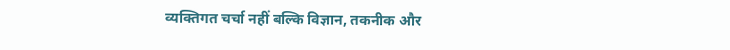व्यक्तिगत चर्चा नहीं बल्कि विज्ञान, तकनीक और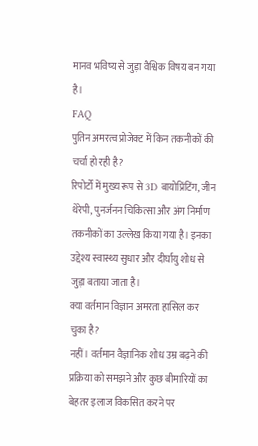मानव भविष्य से जुड़ा वैश्विक विषय बन गया है।
FAQ
पुतिन अमरत्व प्रोजेक्ट में किन तकनीकों की चर्चा हो रही है?
रिपोर्टों में मुख्य रूप से 3D बायोप्रिंटिंग, जीन थेरेपी, पुनर्जनन चिकित्सा और अंग निर्माण तकनीकों का उल्लेख किया गया है। इनका उद्देश्य स्वास्थ्य सुधार और दीर्घायु शोध से जुड़ा बताया जाता है।
क्या वर्तमान विज्ञान अमरता हासिल कर चुका है?
नहीं। वर्तमान वैज्ञानिक शोध उम्र बढ़ने की प्रक्रिया को समझने और कुछ बीमारियों का बेहतर इलाज विकसित करने पर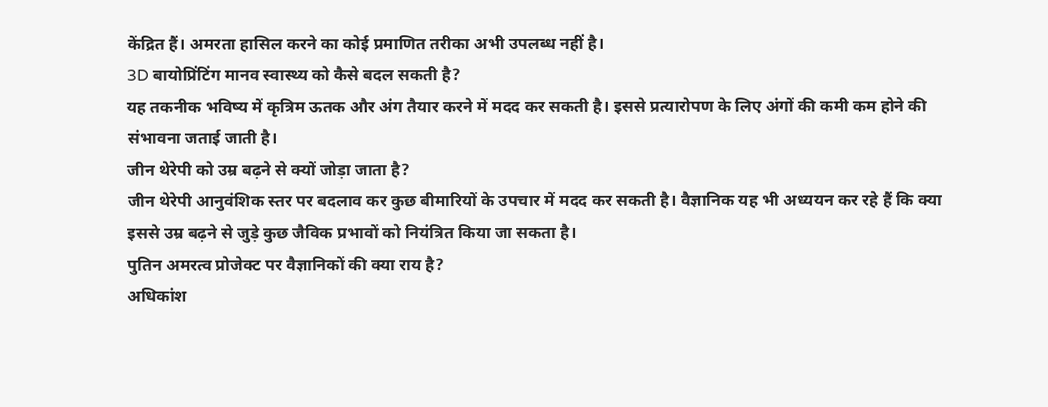केंद्रित हैं। अमरता हासिल करने का कोई प्रमाणित तरीका अभी उपलब्ध नहीं है।
3D बायोप्रिंटिंग मानव स्वास्थ्य को कैसे बदल सकती है?
यह तकनीक भविष्य में कृत्रिम ऊतक और अंग तैयार करने में मदद कर सकती है। इससे प्रत्यारोपण के लिए अंगों की कमी कम होने की संभावना जताई जाती है।
जीन थेरेपी को उम्र बढ़ने से क्यों जोड़ा जाता है?
जीन थेरेपी आनुवंशिक स्तर पर बदलाव कर कुछ बीमारियों के उपचार में मदद कर सकती है। वैज्ञानिक यह भी अध्ययन कर रहे हैं कि क्या इससे उम्र बढ़ने से जुड़े कुछ जैविक प्रभावों को नियंत्रित किया जा सकता है।
पुतिन अमरत्व प्रोजेक्ट पर वैज्ञानिकों की क्या राय है?
अधिकांश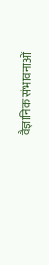वैज्ञानिक संभावनाओं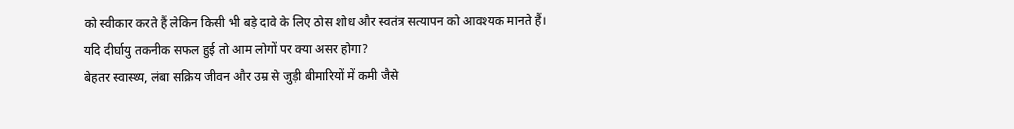को स्वीकार करते हैं लेकिन किसी भी बड़े दावे के लिए ठोस शोध और स्वतंत्र सत्यापन को आवश्यक मानते हैं।
यदि दीर्घायु तकनीक सफल हुई तो आम लोगों पर क्या असर होगा?
बेहतर स्वास्थ्य, लंबा सक्रिय जीवन और उम्र से जुड़ी बीमारियों में कमी जैसे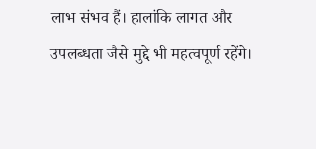लाभ संभव हैं। हालांकि लागत और उपलब्धता जैसे मुद्दे भी महत्वपूर्ण रहेंगे।